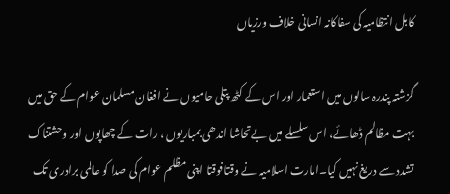کابل انتظامیہ کی سفاکانہ انسانی خلاف ورزياں

گزشتہ پندرہ سالوں میں استعمار اور اس کے کٹھ پتلی حامیوں نے افغان مسلمان عوام کے حق میں بہت مظالم ڈھائے، اس سلسلے میں بےتحاشا اندھی بمباریوں ، رات کے چھاپوں اور وحشتناک تشدد سے دریغ نہیں کیا۔امارت اسلامیہ نے وقتافوقتا اپنی مظلم عوام کی صدا کو عالمی برادری تک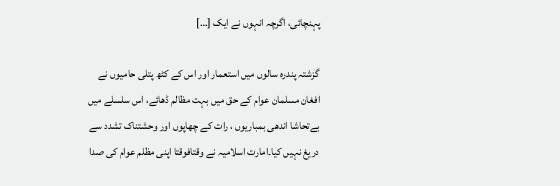پہنچائی، اگرچہ انہوں نے ایک […]

گزشتہ پندرہ سالوں میں استعمار اور اس کے کٹھ پتلی حامیوں نے افغان مسلمان عوام کے حق میں بہت مظالم ڈھائے، اس سلسلے میں بےتحاشا اندھی بمباریوں ، رات کے چھاپوں اور وحشتناک تشدد سے دریغ نہیں کیا۔امارت اسلامیہ نے وقتافوقتا اپنی مظلم عوام کی صدا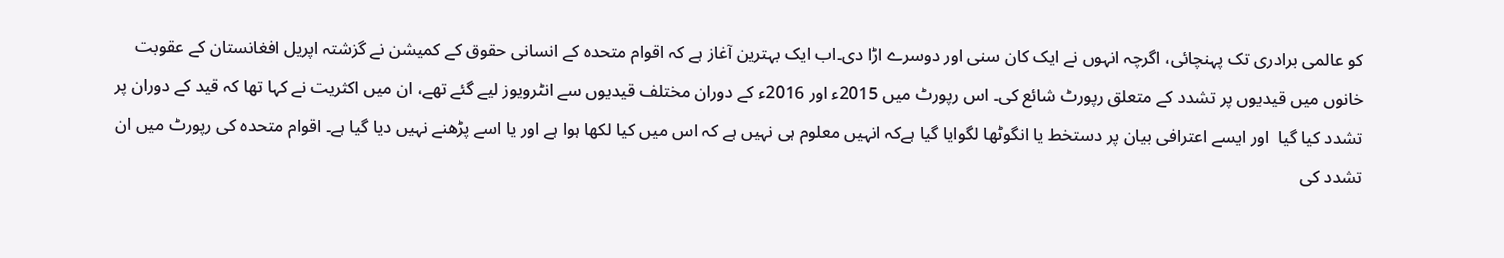کو عالمی برادری تک پہنچائی، اگرچہ انہوں نے ایک کان سنی اور دوسرے اڑا دی۔اب ایک بہترین آغاز ہے کہ اقوام متحدہ کے انسانی حقوق کے کمیشن نے گزشتہ اپریل افغانستان کے عقوبت خانوں میں قیدیوں پر تشدد کے متعلق رپورٹ شائع کی۔ اس رپورٹ میں 2015ء اور 2016ء کے دوران مختلف قیدیوں سے انٹرویوز لیے گئے تھے، ان میں اکثریت نے کہا تھا کہ قید کے دوران پر تشدد کیا گيا  اور ایسے اعترافی بیان پر دستخط یا انگوٹھا لگوایا گیا ہےکہ انہیں معلوم ہی نہیں ہے کہ اس میں کیا لکھا ہوا ہے اور یا اسے پڑھنے نہیں دیا گیا ہے۔ اقوام متحدہ کی رپورٹ میں ان تشدد کی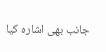جانب بھی اشارہ کیا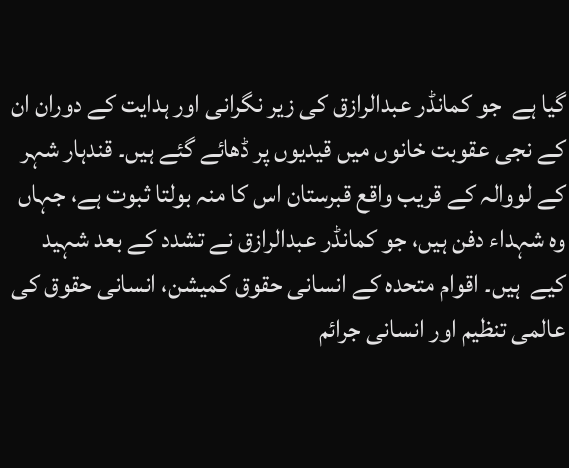گیا ہے  جو کمانڈر عبدالرازق کی زیر نگرانی اور ہدایت کے دوران ان کے نجی عقوبت خانوں میں قیدیوں پر ڈھائے گئے ہیں۔ قندہار شہر کے لووالہ کے قریب واقع قبرستان اس کا منہ بولتا ثبوت ہے، جہاں وہ شہداء دفن ہیں، جو کمانڈر عبدالرازق نے تشدد کے بعد شہید کیے  ہیں۔ اقوام متحدہ کے انسانی حقوق کمیشن، انسانی حقوق کی عالمی تنظیم اور انسانی جرائم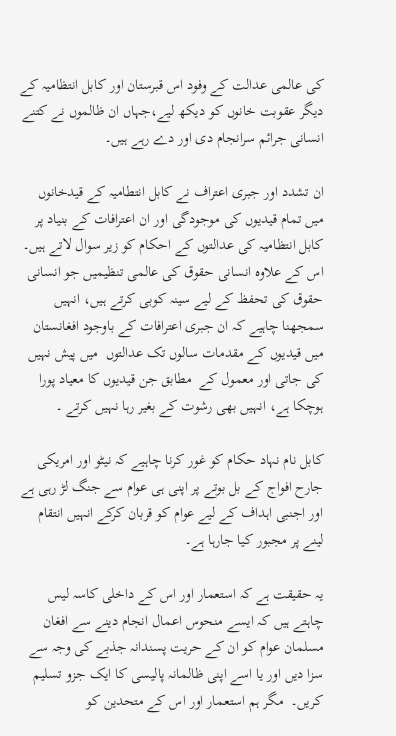کی عالمی عدالت کے وفود اس قبرستان اور کابل انتظامیہ کے دیگر عقوبت خانوں کو دیکھ لیے،جہاں ان ظالموں نے کتنے انسانی جرائم سرانجام دی اور دے رہے ہیں۔

ان تشدد اور جبری اعتراف نے کابل انتطامیہ کے قیدخانوں میں تمام قیدیوں کی موجودگی اور ان اعترافات کے بنیاد پر کابل انتظامیہ کی عدالتوں کے احکام کو زیر سوال لاتے ہیں۔ اس کے علاوہ انسانی حقوق کی عالمی تنظیمیں جو انسانی حقوق کی تحفظ کے لیے سینہ کوبی کرتے ہیں، انہیں سمجھنا چاہیے کہ ان جبری اعترافات کے باوجود افغانستان میں قیدیوں کے مقدمات سالوں تک عدالتوں  میں پیش نہیں کی جاتی اور معمول کے  مطابق جن قیدیوں کا معیاد پورا ہوچکا ہے، انہیں بھی رشوت کے بغیر رہا نہیں کرتے ۔

کابل نام نہاد حکام کو غور کرنا چاہیے کہ نیٹو اور امریکی جارح افواج کے بل بوتے پر اپنی ہی عوام سے جنگ لڑ رہی ہے اور اجنبی اہداف کے لیے عوام کو قربان کرکے انہیں انتقام لینے پر مجبور کیا جارہا ہے۔

یہ حقیقت ہے کہ استعمار اور اس کے داخلی کاسہ لیس چاہتے ہیں کہ ایسے منحوس اعمال انجام دینے سے افغان مسلمان عوام کو ان کے حریت پسندانہ جذبے کی وجہ سے سزا دیں اور یا اسے اپنی ظالمانہ پالیسی کا ایک جزو تسلیم کریں۔  مگر ہم استعمار اور اس کے متحدین کو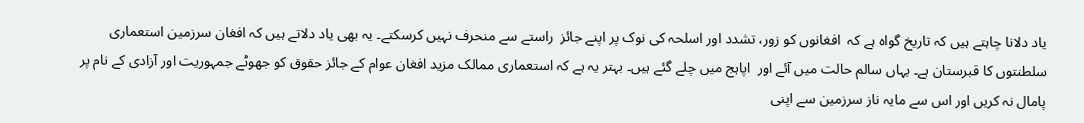یاد دلانا چاہتے ہیں کہ تاریخ گواہ ہے کہ  افغانوں کو زور، تشدد اور اسلحہ کی نوک پر اپنے جائز  راستے سے منحرف نہیں کرسکتے۔ یہ بھی یاد دلاتے ہیں کہ افغان سرزمین استعماری سلطنتوں کا قبرستان ہے۔ یہاں سالم حالت میں آئے اور  اپاہج میں چلے گئے ہیں۔ بہتر یہ ہے کہ استعماری ممالک مزید افغان عوام کے جائز حقوق کو جھوٹے جمہوریت اور آزادی کے نام پر پامال نہ کریں اور اس سے مایہ ناز سرزمین سے اپنی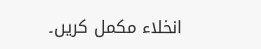انخلاء مکمل کریں۔